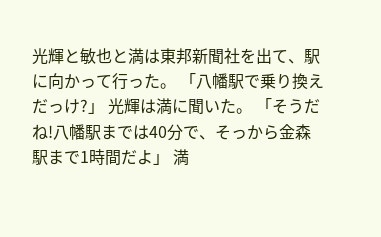光輝と敏也と満は東邦新聞社を出て、駅に向かって行った。 「八幡駅で乗り換えだっけ?」 光輝は満に聞いた。 「そうだね!八幡駅までは40分で、そっから金森駅まで1時間だよ」 満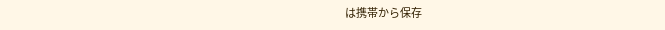は携帯から保存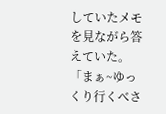していたメモを見ながら答えていた。 「まぁ~ゆっくり行くべさ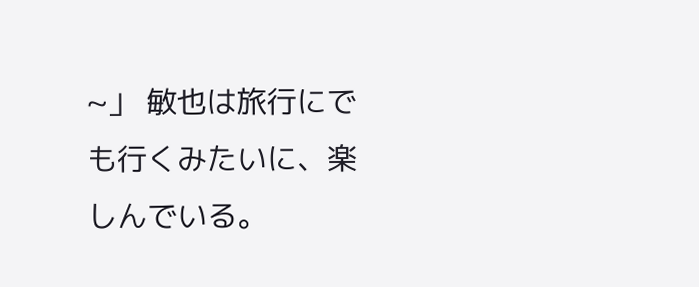~」 敏也は旅行にでも行くみたいに、楽しんでいる。